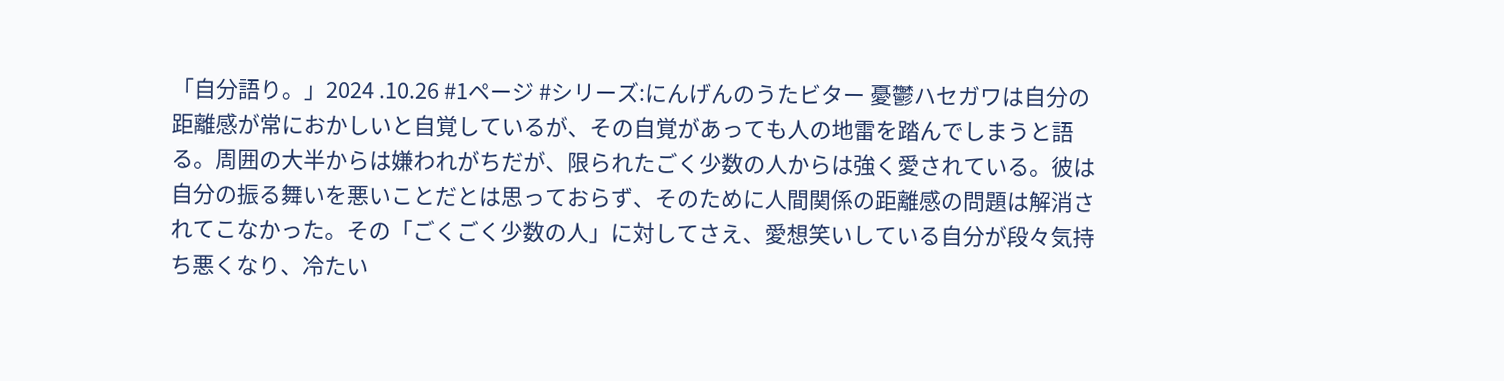「自分語り。」2024 .10.26 #1ページ #シリーズ:にんげんのうたビター 憂鬱ハセガワは自分の距離感が常におかしいと自覚しているが、その自覚があっても人の地雷を踏んでしまうと語る。周囲の大半からは嫌われがちだが、限られたごく少数の人からは強く愛されている。彼は自分の振る舞いを悪いことだとは思っておらず、そのために人間関係の距離感の問題は解消されてこなかった。その「ごくごく少数の人」に対してさえ、愛想笑いしている自分が段々気持ち悪くなり、冷たい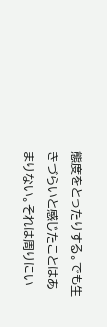態度をとったりする。でも生きづらいと感じたことはあまりない。それは周りにい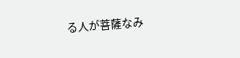る人が菩薩なみ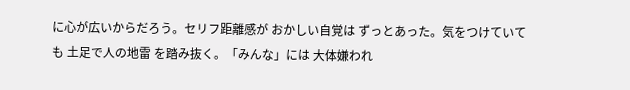に心が広いからだろう。セリフ距離感が おかしい自覚は ずっとあった。気をつけていても 土足で人の地雷 を踏み抜く。「みんな」には 大体嫌われ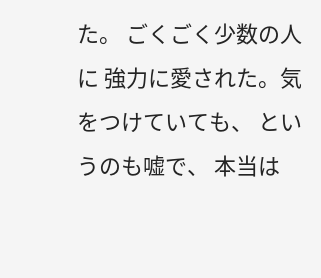た。 ごくごく少数の人に 強力に愛された。気をつけていても、 というのも嘘で、 本当は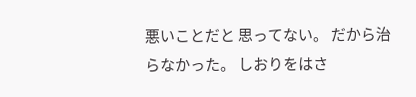悪いことだと 思ってない。 だから治らなかった。 しおりをはさ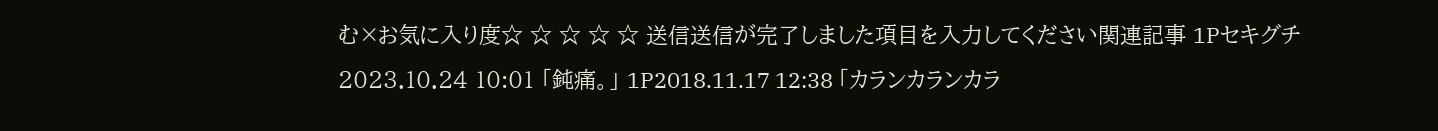む×お気に入り度☆ ☆ ☆ ☆ ☆ 送信送信が完了しました項目を入力してください関連記事 1Pセキグチ2023.10.24 10:01 「鈍痛。」 1P2018.11.17 12:38 「カランカランカラ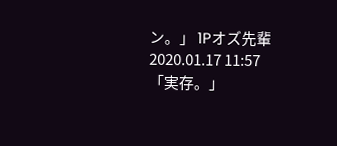ン。」 1Pオズ先輩2020.01.17 11:57 「実存。」